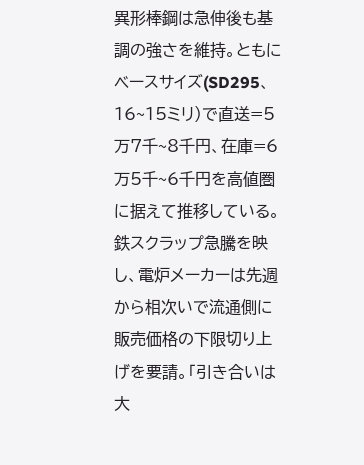異形棒鋼は急伸後も基調の強さを維持。ともにベースサイズ(SD295、16~15ミリ)で直送=5万7千~8千円、在庫=6万5千~6千円を高値圏に据えて推移している。 鉄スクラップ急騰を映し、電炉メーカーは先週から相次いで流通側に販売価格の下限切り上げを要請。「引き合いは大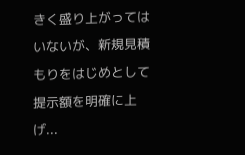きく盛り上がってはいないが、新規見積もりをはじめとして提示額を明確に上げ...